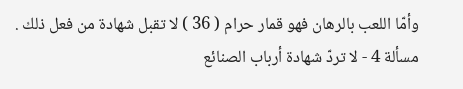وأمّا اللعب بالرهان فهو قمار حرام ( 36 ) لا تقبل شهادة من فعل ذلك .
مسألة 4 - لا تردّ شهادة أرباب الصنائع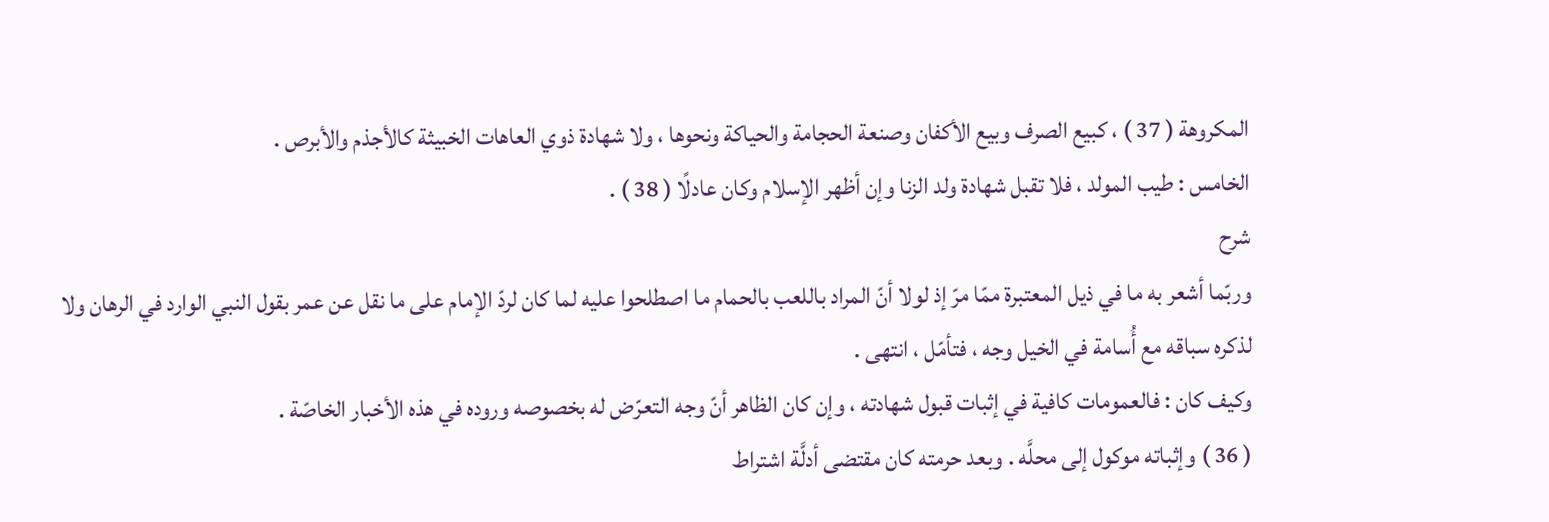المكروهة ( 37 ) ، كبيع الصرف وبيع الأكفان وصنعة الحجامة والحياكة ونحوها ، ولا شهادة ذوي العاهات الخبيثة كالأجذم والأبرص .
الخامس : طيب المولد ، فلا تقبل شهادة ولد الزنا وإن أظهر الإسلام وكان عادلًا ( 38 ) .
شرح
وربّما أشعر به ما في ذيل المعتبرة ممّا مرّ إذ لولا أنّ المراد باللعب بالحمام ما اصطلحوا عليه لما كان لردّ الإمام على ما نقل عن عمر بقول النبي الوارد في الرهان ولا لذكره سباقه مع أُسامة في الخيل وجه ، فتأمّل ، انتهى .
وكيف كان : فالعمومات كافية في إثبات قبول شهادته ، وإن كان الظاهر أنّ وجه التعرّض له بخصوصه وروده في هذه الأخبار الخاصّة .
( 36 ) وإثباته موكول إلى محلَّه . وبعد حرمته كان مقتضى أدلَّة اشتراط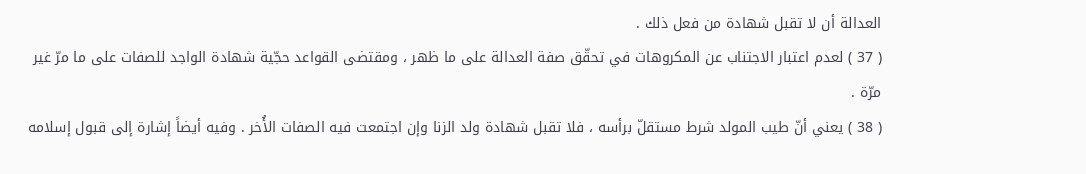العدالة أن لا تقبل شهادة من فعل ذلك .
( 37 ) لعدم اعتبار الاجتناب عن المكروهات في تحقّق صفة العدالة على ما ظهر ، ومقتضى القواعد حجّية شهادة الواجد للصفات على ما مرّ غير مرّة .
( 38 ) يعني أنّ طيب المولد شرط مستقلّ برأسه ، فلا تقبل شهادة ولد الزنا وإن اجتمعت فيه الصفات الأُخر . وفيه أيضاً إشارة إلى قبول إسلامه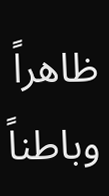ظاهراً وباطناً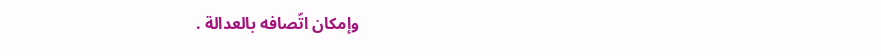وإمكان اتّصافه بالعدالة .